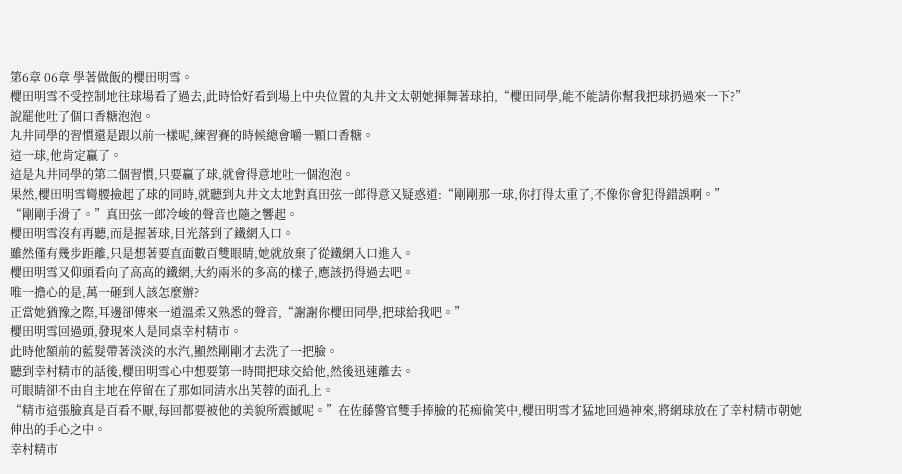第6章 06章 學著做飯的櫻田明雪。
櫻田明雪不受控制地往球場看了過去,此時恰好看到場上中央位置的丸井文太朝她揮舞著球拍,“櫻田同學,能不能請你幫我把球扔過來一下?”
說罷他吐了個口香糖泡泡。
丸井同學的習慣還是跟以前一樣呢,練習賽的時候總會嚼一顆口香糖。
這一球,他肯定贏了。
這是丸井同學的第二個習慣,只要贏了球,就會得意地吐一個泡泡。
果然,櫻田明雪彎腰撿起了球的同時,就聽到丸井文太地對真田弦一郎得意又疑惑道:“剛剛那一球,你打得太重了,不像你會犯得錯誤啊。”
“剛剛手滑了。”真田弦一郎冷峻的聲音也隨之響起。
櫻田明雪沒有再聽,而是握著球,目光落到了鐵網入口。
雖然僅有幾步距離,只是想著要直面數百雙眼睛,她就放棄了從鐵網入口進入。
櫻田明雪又仰頭看向了高高的鐵網,大約兩米的多高的樣子,應該扔得過去吧。
唯一擔心的是,萬一砸到人該怎麼辦?
正當她猶豫之際,耳邊卻傳來一道溫柔又熟悉的聲音,“謝謝你櫻田同學,把球給我吧。”
櫻田明雪回過頭,發現來人是同桌幸村精市。
此時他額前的藍髮帶著淡淡的水汽,顯然剛剛才去洗了一把臉。
聽到幸村精市的話後,櫻田明雪心中想要第一時間把球交給他,然後迅速離去。
可眼睛卻不由自主地在停留在了那如同清水出芙蓉的面孔上。
“精市這張臉真是百看不厭,每回都要被他的美貌所震撼呢。”在佐藤警官雙手捧臉的花痴偷笑中,櫻田明雪才猛地回過神來,將網球放在了幸村精市朝她伸出的手心之中。
幸村精市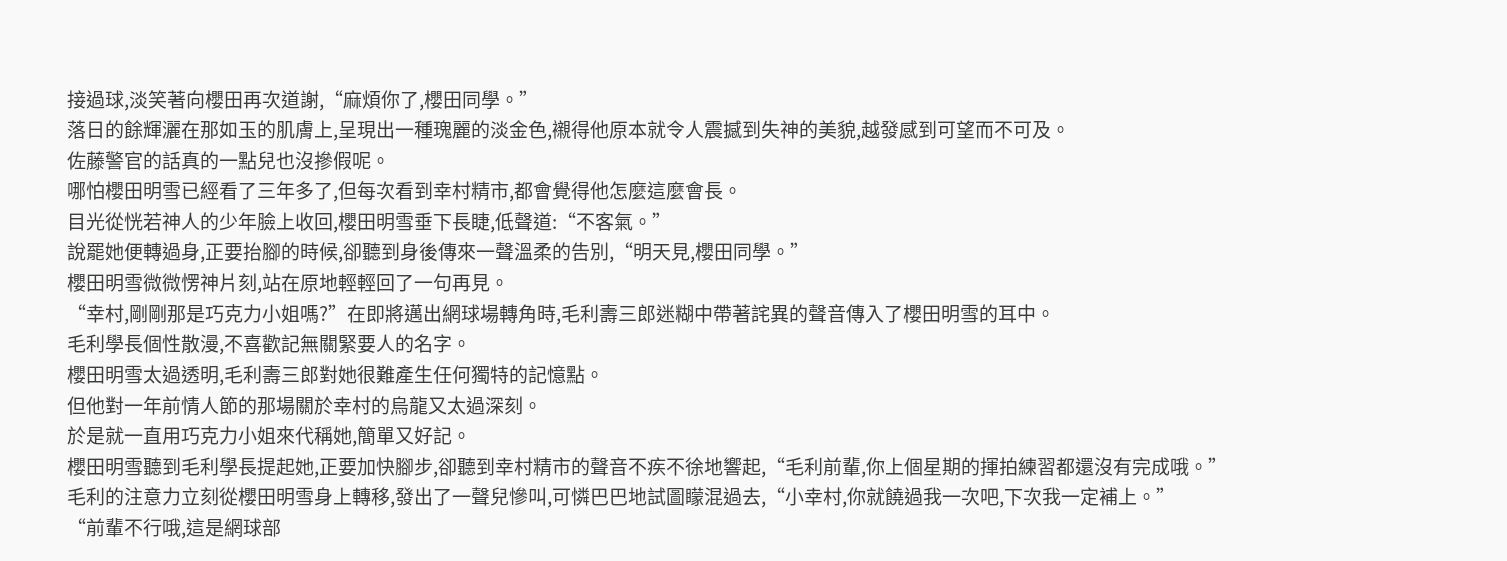接過球,淡笑著向櫻田再次道謝,“麻煩你了,櫻田同學。”
落日的餘輝灑在那如玉的肌膚上,呈現出一種瑰麗的淡金色,襯得他原本就令人震撼到失神的美貌,越發感到可望而不可及。
佐藤警官的話真的一點兒也沒摻假呢。
哪怕櫻田明雪已經看了三年多了,但每次看到幸村精市,都會覺得他怎麼這麼會長。
目光從恍若神人的少年臉上收回,櫻田明雪垂下長睫,低聲道:“不客氣。”
說罷她便轉過身,正要抬腳的時候,卻聽到身後傳來一聲溫柔的告別,“明天見,櫻田同學。”
櫻田明雪微微愣神片刻,站在原地輕輕回了一句再見。
“幸村,剛剛那是巧克力小姐嗎?”在即將邁出網球場轉角時,毛利壽三郎迷糊中帶著詫異的聲音傳入了櫻田明雪的耳中。
毛利學長個性散漫,不喜歡記無關緊要人的名字。
櫻田明雪太過透明,毛利壽三郎對她很難產生任何獨特的記憶點。
但他對一年前情人節的那場關於幸村的烏龍又太過深刻。
於是就一直用巧克力小姐來代稱她,簡單又好記。
櫻田明雪聽到毛利學長提起她,正要加快腳步,卻聽到幸村精市的聲音不疾不徐地響起,“毛利前輩,你上個星期的揮拍練習都還沒有完成哦。”
毛利的注意力立刻從櫻田明雪身上轉移,發出了一聲兒慘叫,可憐巴巴地試圖矇混過去,“小幸村,你就饒過我一次吧,下次我一定補上。”
“前輩不行哦,這是網球部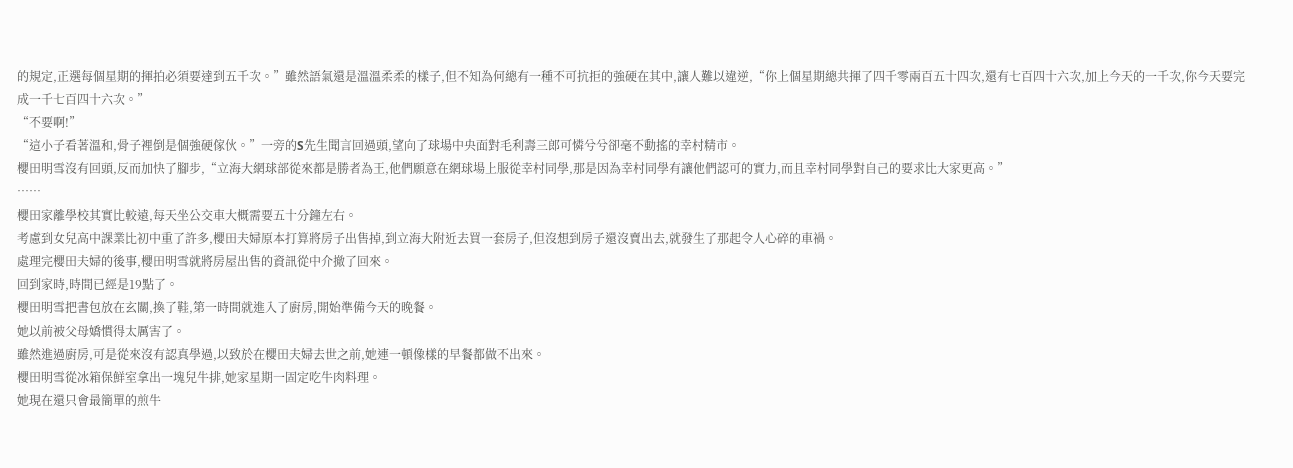的規定,正選每個星期的揮拍必須要達到五千次。”雖然語氣還是溫溫柔柔的樣子,但不知為何總有一種不可抗拒的強硬在其中,讓人難以違逆,“你上個星期總共揮了四千零兩百五十四次,還有七百四十六次,加上今天的一千次,你今天要完成一千七百四十六次。”
“不要啊!”
“這小子看著溫和,骨子裡倒是個強硬傢伙。”一旁的S先生聞言回過頭,望向了球場中央面對毛利壽三郎可憐兮兮卻毫不動搖的幸村精市。
櫻田明雪沒有回頭,反而加快了腳步,“立海大網球部從來都是勝者為王,他們願意在網球場上服從幸村同學,那是因為幸村同學有讓他們認可的實力,而且幸村同學對自己的要求比大家更高。”
……
櫻田家離學校其實比較遠,每天坐公交車大概需要五十分鐘左右。
考慮到女兒高中課業比初中重了許多,櫻田夫婦原本打算將房子出售掉,到立海大附近去買一套房子,但沒想到房子還沒賣出去,就發生了那起令人心碎的車禍。
處理完櫻田夫婦的後事,櫻田明雪就將房屋出售的資訊從中介撤了回來。
回到家時,時間已經是19點了。
櫻田明雪把書包放在玄關,換了鞋,第一時間就進入了廚房,開始準備今天的晚餐。
她以前被父母嬌慣得太厲害了。
雖然進過廚房,可是從來沒有認真學過,以致於在櫻田夫婦去世之前,她連一頓像樣的早餐都做不出來。
櫻田明雪從冰箱保鮮室拿出一塊兒牛排,她家星期一固定吃牛肉料理。
她現在還只會最簡單的煎牛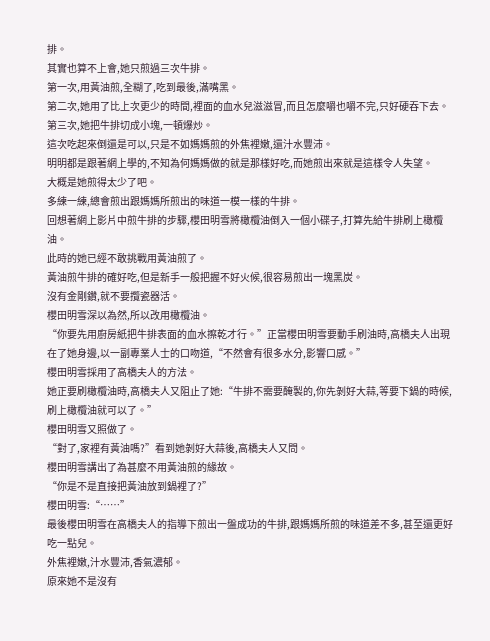排。
其實也算不上會,她只煎過三次牛排。
第一次,用黃油煎,全糊了,吃到最後,滿嘴黑。
第二次,她用了比上次更少的時間,裡面的血水兒滋滋冒,而且怎麼嚼也嚼不完,只好硬吞下去。
第三次,她把牛排切成小塊,一頓爆炒。
這次吃起來倒還是可以,只是不如媽媽煎的外焦裡嫩,還汁水豐沛。
明明都是跟著網上學的,不知為何媽媽做的就是那樣好吃,而她煎出來就是這樣令人失望。
大概是她煎得太少了吧。
多練一練,總會煎出跟媽媽所煎出的味道一模一樣的牛排。
回想著網上影片中煎牛排的步驟,櫻田明雪將橄欖油倒入一個小碟子,打算先給牛排刷上橄欖油。
此時的她已經不敢挑戰用黃油煎了。
黃油煎牛排的確好吃,但是新手一般把握不好火候,很容易煎出一塊黑炭。
沒有金剛鑽,就不要攬瓷器活。
櫻田明雪深以為然,所以改用橄欖油。
“你要先用廚房紙把牛排表面的血水擦乾才行。”正當櫻田明雪要動手刷油時,高橋夫人出現在了她身邊,以一副專業人士的口吻道,“不然會有很多水分,影響口感。”
櫻田明雪採用了高橋夫人的方法。
她正要刷橄欖油時,高橋夫人又阻止了她:“牛排不需要醃製的,你先剝好大蒜,等要下鍋的時候,刷上橄欖油就可以了。”
櫻田明雪又照做了。
“對了,家裡有黃油嗎?”看到她剝好大蒜後,高橋夫人又問。
櫻田明雪講出了為甚麼不用黃油煎的緣故。
“你是不是直接把黃油放到鍋裡了?”
櫻田明雪:“……”
最後櫻田明雪在高橋夫人的指導下煎出一盤成功的牛排,跟媽媽所煎的味道差不多,甚至還更好吃一點兒。
外焦裡嫩,汁水豐沛,香氣濃郁。
原來她不是沒有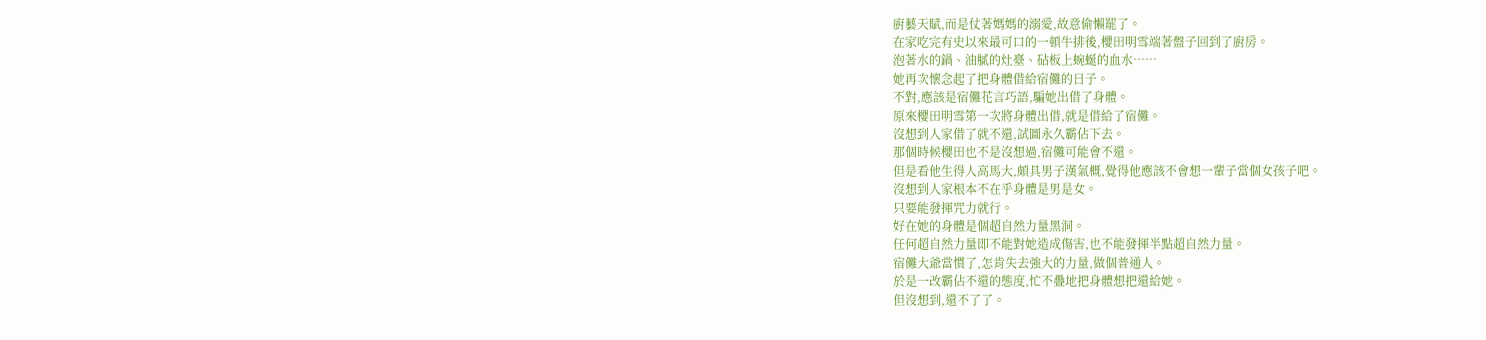廚藝天賦,而是仗著媽媽的溺愛,故意偷懶罷了。
在家吃完有史以來最可口的一頓牛排後,櫻田明雪端著盤子回到了廚房。
泡著水的鍋、油膩的灶臺、砧板上蜿蜒的血水……
她再次懷念起了把身體借給宿儺的日子。
不對,應該是宿儺花言巧語,騙她出借了身體。
原來櫻田明雪第一次將身體出借,就是借給了宿儺。
沒想到人家借了就不還,試圖永久霸佔下去。
那個時候櫻田也不是沒想過,宿儺可能會不還。
但是看他生得人高馬大,頗具男子漢氣概,覺得他應該不會想一輩子當個女孩子吧。
沒想到人家根本不在乎身體是男是女。
只要能發揮咒力就行。
好在她的身體是個超自然力量黑洞。
任何超自然力量即不能對她造成傷害,也不能發揮半點超自然力量。
宿儺大爺當慣了,怎肯失去強大的力量,做個普通人。
於是一改霸佔不還的態度,忙不疊地把身體想把還給她。
但沒想到,還不了了。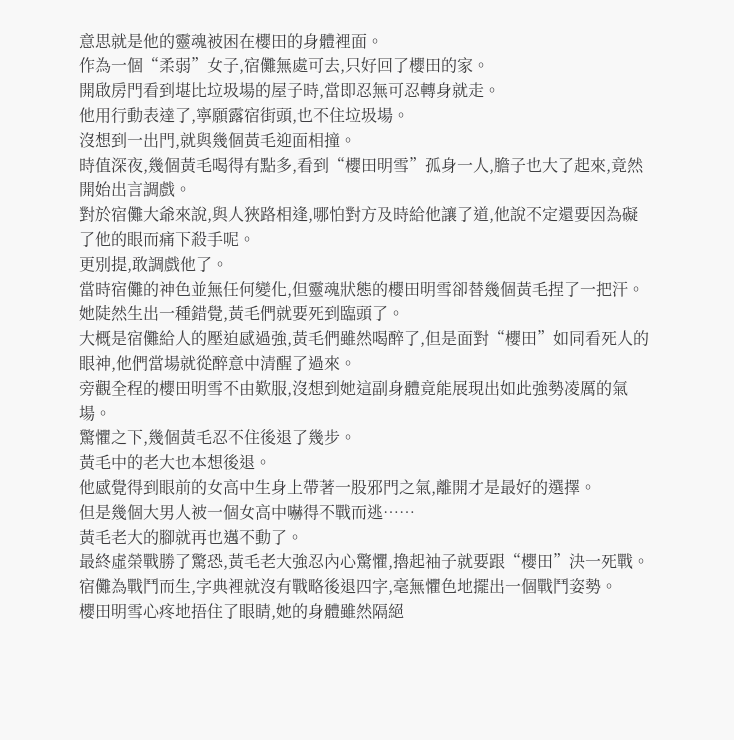意思就是他的靈魂被困在櫻田的身體裡面。
作為一個“柔弱”女子,宿儺無處可去,只好回了櫻田的家。
開啟房門看到堪比垃圾場的屋子時,當即忍無可忍轉身就走。
他用行動表達了,寧願露宿街頭,也不住垃圾場。
沒想到一出門,就與幾個黃毛迎面相撞。
時值深夜,幾個黃毛喝得有點多,看到“櫻田明雪”孤身一人,膽子也大了起來,竟然開始出言調戲。
對於宿儺大爺來說,與人狹路相逢,哪怕對方及時給他讓了道,他說不定還要因為礙了他的眼而痛下殺手呢。
更別提,敢調戲他了。
當時宿儺的神色並無任何變化,但靈魂狀態的櫻田明雪卻替幾個黃毛捏了一把汗。
她陡然生出一種錯覺,黃毛們就要死到臨頭了。
大概是宿儺給人的壓迫感過強,黃毛們雖然喝醉了,但是面對“櫻田”如同看死人的眼神,他們當場就從醉意中清醒了過來。
旁觀全程的櫻田明雪不由歎服,沒想到她這副身體竟能展現出如此強勢凌厲的氣場。
驚懼之下,幾個黃毛忍不住後退了幾步。
黃毛中的老大也本想後退。
他感覺得到眼前的女高中生身上帶著一股邪門之氣,離開才是最好的選擇。
但是幾個大男人被一個女高中嚇得不戰而逃……
黃毛老大的腳就再也邁不動了。
最終虛榮戰勝了驚恐,黃毛老大強忍內心驚懼,擼起袖子就要跟“櫻田”決一死戰。
宿儺為戰鬥而生,字典裡就沒有戰略後退四字,毫無懼色地擺出一個戰鬥姿勢。
櫻田明雪心疼地捂住了眼睛,她的身體雖然隔絕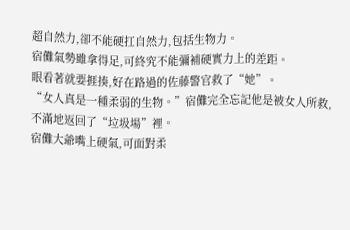超自然力,卻不能硬扛自然力,包括生物力。
宿儺氣勢雖拿得足,可終究不能彌補硬實力上的差距。
眼看著就要捱揍,好在路過的佐藤警官救了“她”。
“女人真是一種柔弱的生物。”宿儺完全忘記他是被女人所救,不滿地返回了“垃圾場”裡。
宿儺大爺嘴上硬氣,可面對柔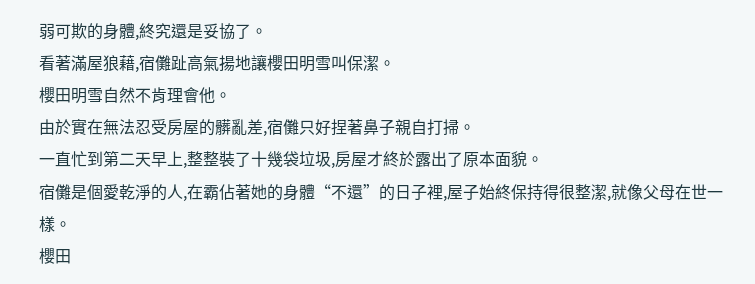弱可欺的身體,終究還是妥協了。
看著滿屋狼藉,宿儺趾高氣揚地讓櫻田明雪叫保潔。
櫻田明雪自然不肯理會他。
由於實在無法忍受房屋的髒亂差,宿儺只好捏著鼻子親自打掃。
一直忙到第二天早上,整整裝了十幾袋垃圾,房屋才終於露出了原本面貌。
宿儺是個愛乾淨的人,在霸佔著她的身體“不還”的日子裡,屋子始終保持得很整潔,就像父母在世一樣。
櫻田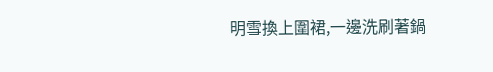明雪換上圍裙,一邊洗刷著鍋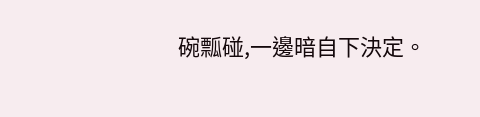碗瓢碰,一邊暗自下決定。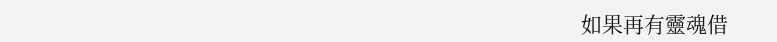如果再有靈魂借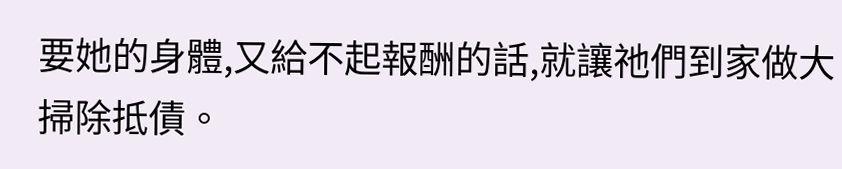要她的身體,又給不起報酬的話,就讓祂們到家做大掃除抵債。